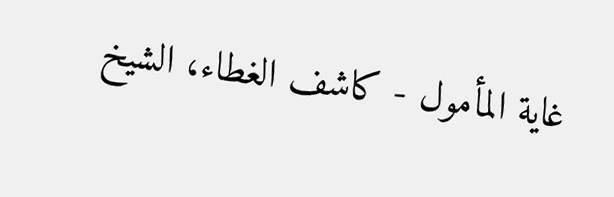غاية المأمول - كاشف الغطاء، الشيخ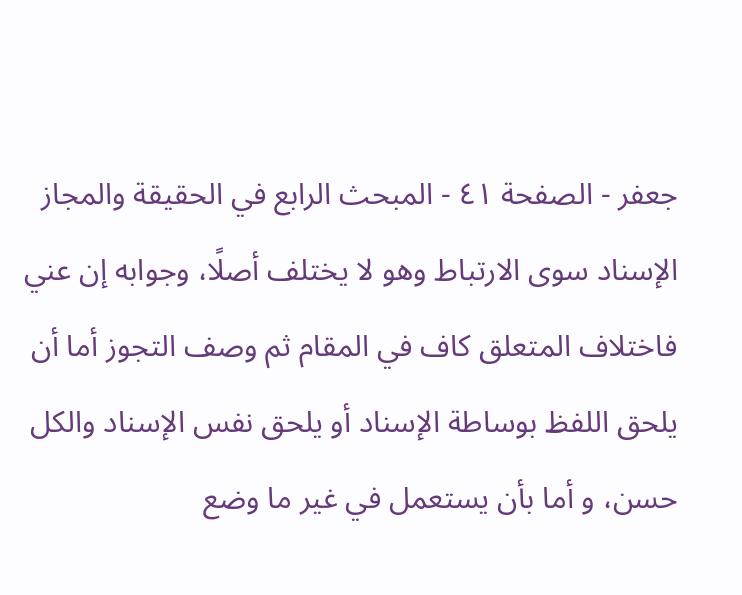جعفر - الصفحة ٤١ - المبحث الرابع في الحقيقة والمجاز
الإسناد سوى الارتباط وهو لا يختلف أصلًا، وجوابه إن عني فاختلاف المتعلق كاف في المقام ثم وصف التجوز أما أن يلحق اللفظ بوساطة الإسناد أو يلحق نفس الإسناد والكل حسن، و أما بأن يستعمل في غير ما وضع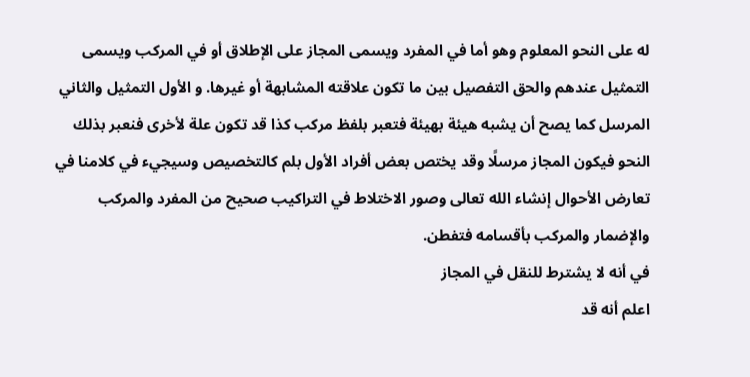له على النحو المعلوم وهو أما في المفرد ويسمى المجاز على الإطلاق أو في المركب ويسمى التمثيل عندهم والحق التفصيل بين ما تكون علاقته المشابهة أو غيرها. و الأول التمثيل والثاني المرسل كما يصح أن يشبه هيئة بهيئة فتعبر بلفظ مركب كذا قد تكون علة لأخرى فنعبر بذلك النحو فيكون المجاز مرسلًا وقد يختص بعض أفراد الأول بلم كالتخصيص وسيجيء في كلامنا في تعارض الأحوال إنشاء الله تعالى وصور الاختلاط في التراكيب صحيح من المفرد والمركب والإضمار والمركب بأقسامه فتفطن.
في أنه لا يشترط للنقل في المجاز
اعلم أنه قد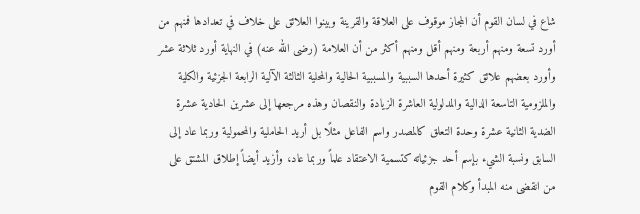شاع في لسان القوم أن المجاز موقوف على العلاقة والقرينة وبينوا العلائق على خلاف في تعدادها فمنهم من أورد تسعة ومنهم أربعة ومنهم أقل ومنهم أكثر من أن العلامة (رضى الله عنه) في النهاية أورد ثلاثة عشر وأورد بعضهم علائق كثيرة أحدها السببية والمسببية الحالية والمحلية الثالثة الآلية الرابعة الجزئية والكلية والملزومية التاسعة الدالية والمدلولية العاشرة الزيادة والنقصان وهذه مرجعها إلى عشرين الحادية عشرة الضدية الثانية عشرة وحدة التعلق كالمصدر واسم الفاعل مثلًا بل أريد الحاملية والمحمولية وربما عاد إلى السابق ونسبة الشيء بإسم أحد جزئياته كتسمية الاعتقاد علماً وربما عاد، وأزيد أيضاً إطلاق المشتق على من انقضى منه المبدأ وكلام القوم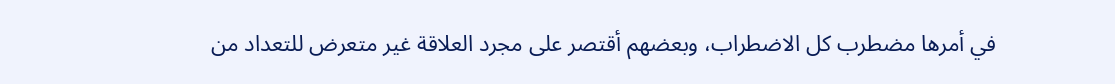في أمرها مضطرب كل الاضطراب، وبعضهم أقتصر على مجرد العلاقة غير متعرض للتعداد من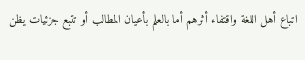اتباع أهل اللغة واقتفاء أثرهم أما بالعلم بأعيان المطالب أو تتبع جزئيات يظن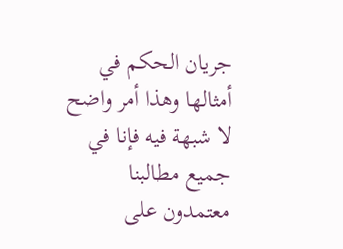جريان الحكم في أمثالها وهذا أمر واضح لا شبهة فيه فإنا في جميع مطالبنا معتمدون على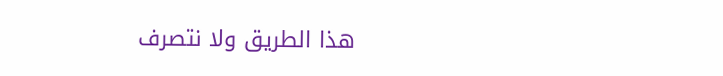هذا الطريق ولا نتصرف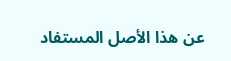عن هذا الأصل المستفاد